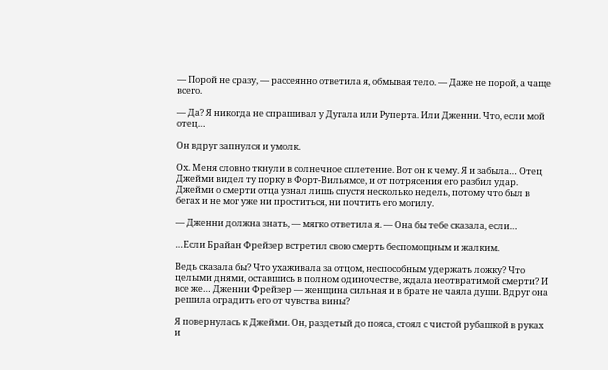— Порой не сразу, — рассеянно ответила я, обмывая тело. — Даже не порой, а чаще всего.

— Да? Я никогда не спрашивал у Дугала или Руперта. Или Дженни. Что, если мой отец…

Он вдруг запнулся и умолк.

Ох. Меня словно ткнули в солнечное сплетение. Вот он к чему. Я и забыла… Отец Джейми видел ту порку в Форт-Вильямсе, и от потрясения его разбил удар. Джейми о смерти отца узнал лишь спустя несколько недель, потому что был в бегах и не мог уже ни проститься, ни почтить его могилу.

— Дженни должна знать, — мягко ответила я. — Она бы тебе сказала, если…

…Если Брайан Фрейзер встретил свою смерть беспомощным и жалким.

Ведь сказала бы? Что ухаживала за отцом, неспособным удержать ложку? Что целыми днями, оставшись в полном одиночестве, ждала неотвратимой смерти? И все же… Дженни Фрейзер — женщина сильная и в брате не чаяла души. Вдруг она решила оградить его от чувства вины?

Я повернулась к Джейми. Он, раздетый до пояса, стоял с чистой рубашкой в руках и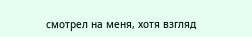смотрел на меня, хотя взгляд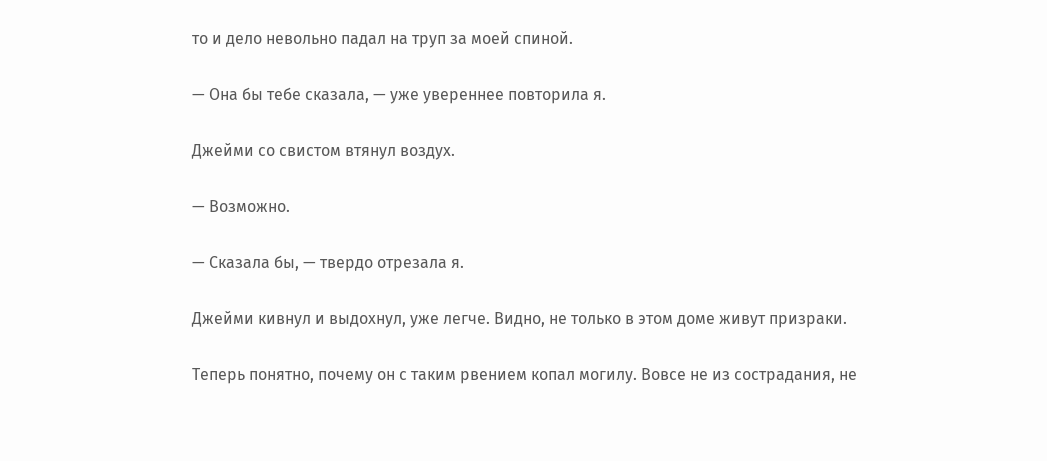то и дело невольно падал на труп за моей спиной.

— Она бы тебе сказала, — уже увереннее повторила я.

Джейми со свистом втянул воздух.

— Возможно.

— Сказала бы, — твердо отрезала я.

Джейми кивнул и выдохнул, уже легче. Видно, не только в этом доме живут призраки.

Теперь понятно, почему он с таким рвением копал могилу. Вовсе не из сострадания, не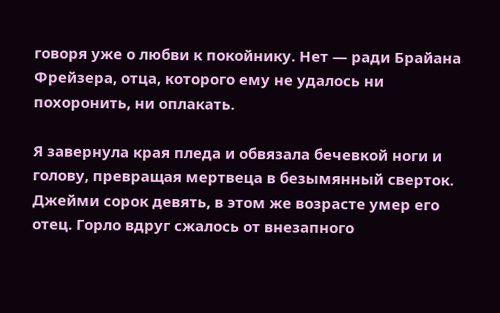говоря уже о любви к покойнику. Нет — ради Брайана Фрейзера, отца, которого ему не удалось ни похоронить, ни оплакать.

Я завернула края пледа и обвязала бечевкой ноги и голову, превращая мертвеца в безымянный сверток. Джейми сорок девять, в этом же возрасте умер его отец. Горло вдруг сжалось от внезапного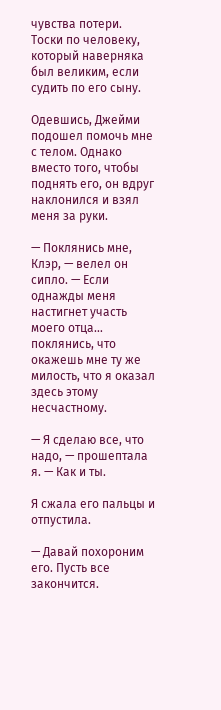чувства потери. Тоски по человеку, который наверняка был великим, если судить по его сыну.

Одевшись, Джейми подошел помочь мне с телом. Однако вместо того, чтобы поднять его, он вдруг наклонился и взял меня за руки.

— Поклянись мне, Клэр, — велел он сипло. — Если однажды меня настигнет участь моего отца… поклянись, что окажешь мне ту же милость, что я оказал здесь этому несчастному.

— Я сделаю все, что надо, — прошептала я. — Как и ты.

Я сжала его пальцы и отпустила.

— Давай похороним его. Пусть все закончится.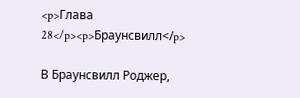<p>Глава 28</p><p>Браунсвилл</p>

В Браунсвилл Роджер,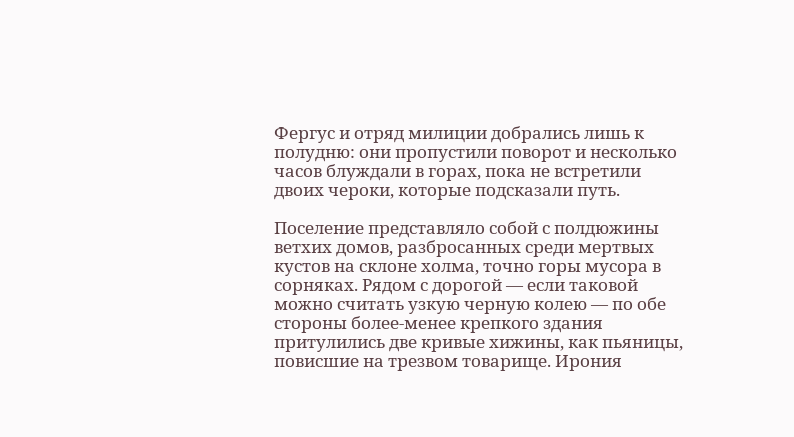Фергус и отряд милиции добрались лишь к полудню: они пропустили поворот и несколько часов блуждали в горах, пока не встретили двоих чероки, которые подсказали путь.

Поселение представляло собой с полдюжины ветхих домов, разбросанных среди мертвых кустов на склоне холма, точно горы мусора в сорняках. Рядом с дорогой — если таковой можно считать узкую черную колею — по обе стороны более-менее крепкого здания притулились две кривые хижины, как пьяницы, повисшие на трезвом товарище. Ирония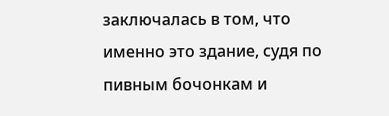заключалась в том, что именно это здание, судя по пивным бочонкам и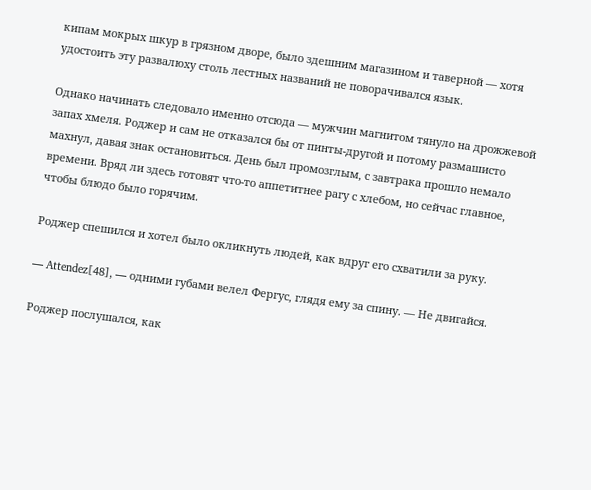кипам мокрых шкур в грязном дворе, было здешним магазином и таверной — хотя удостоить эту развалюху столь лестных названий не поворачивался язык.

Однако начинать следовало именно отсюда — мужчин магнитом тянуло на дрожжевой запах хмеля. Роджер и сам не отказался бы от пинты-другой и потому размашисто махнул, давая знак остановиться. День был промозглым, с завтрака прошло немало времени. Вряд ли здесь готовят что-то аппетитнее рагу с хлебом, но сейчас главное, чтобы блюдо было горячим.

Роджер спешился и хотел было окликнуть людей, как вдруг его схватили за руку.

— Attendez[48], — одними губами велел Фергус, глядя ему за спину. — Не двигайся.

Роджер послушался, как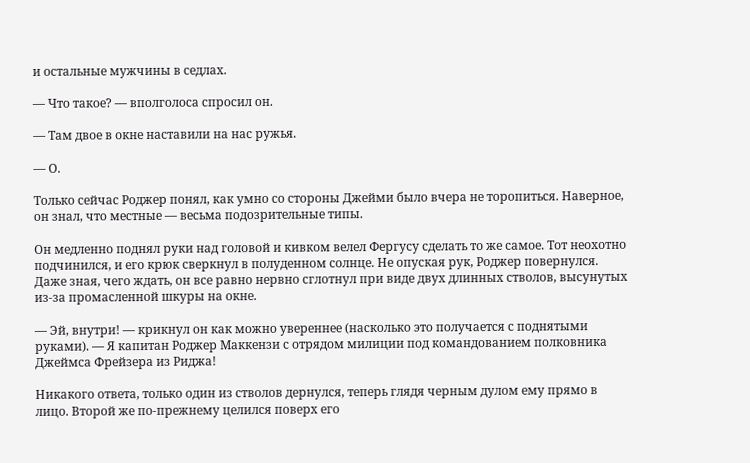и остальные мужчины в седлах.

— Что такое? — вполголоса спросил он.

— Там двое в окне наставили на нас ружья.

— О.

Только сейчас Роджер понял, как умно со стороны Джейми было вчера не торопиться. Наверное, он знал, что местные — весьма подозрительные типы.

Он медленно поднял руки над головой и кивком велел Фергусу сделать то же самое. Тот неохотно подчинился, и его крюк сверкнул в полуденном солнце. Не опуская рук, Роджер повернулся. Даже зная, чего ждать, он все равно нервно сглотнул при виде двух длинных стволов, высунутых из-за промасленной шкуры на окне.

— Эй, внутри! — крикнул он как можно увереннее (насколько это получается с поднятыми руками). — Я капитан Роджер Маккензи с отрядом милиции под командованием полковника Джеймса Фрейзера из Риджа!

Никакого ответа, только один из стволов дернулся, теперь глядя черным дулом ему прямо в лицо. Второй же по-прежнему целился поверх его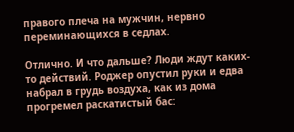правого плеча на мужчин, нервно переминающихся в седлах.

Отлично. И что дальше? Люди ждут каких-то действий. Роджер опустил руки и едва набрал в грудь воздуха, как из дома прогремел раскатистый бас: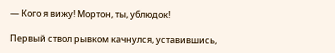— Кого я вижу! Мортон, ты, ублюдок!

Первый ствол рывком качнулся, уставившись,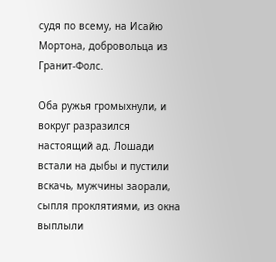судя по всему, на Исайю Мортона, добровольца из Гранит-Фолс.

Оба ружья громыхнули, и вокруг разразился настоящий ад. Лошади встали на дыбы и пустили вскачь, мужчины заорали, сыпля проклятиями, из окна выплыли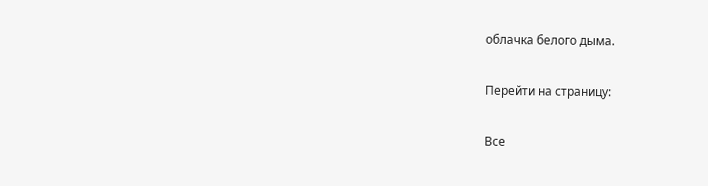облачка белого дыма.

Перейти на страницу:

Все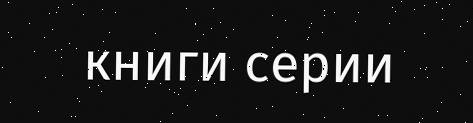книги серии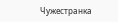Чужестранка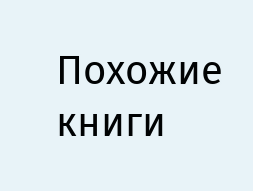Похожие книги